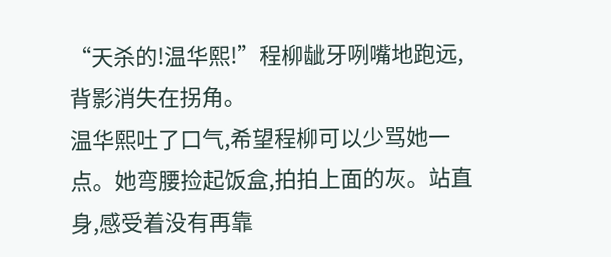“天杀的!温华熙!”程柳龇牙咧嘴地跑远,背影消失在拐角。
温华熙吐了口气,希望程柳可以少骂她一点。她弯腰捡起饭盒,拍拍上面的灰。站直身,感受着没有再靠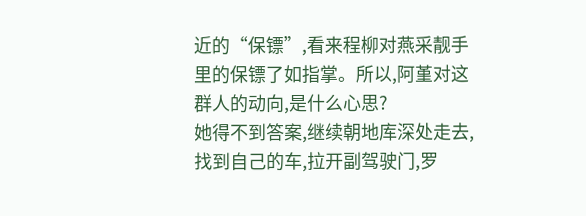近的“保镖”,看来程柳对燕采靓手里的保镖了如指掌。所以,阿堇对这群人的动向,是什么心思?
她得不到答案,继续朝地库深处走去,找到自己的车,拉开副驾驶门,罗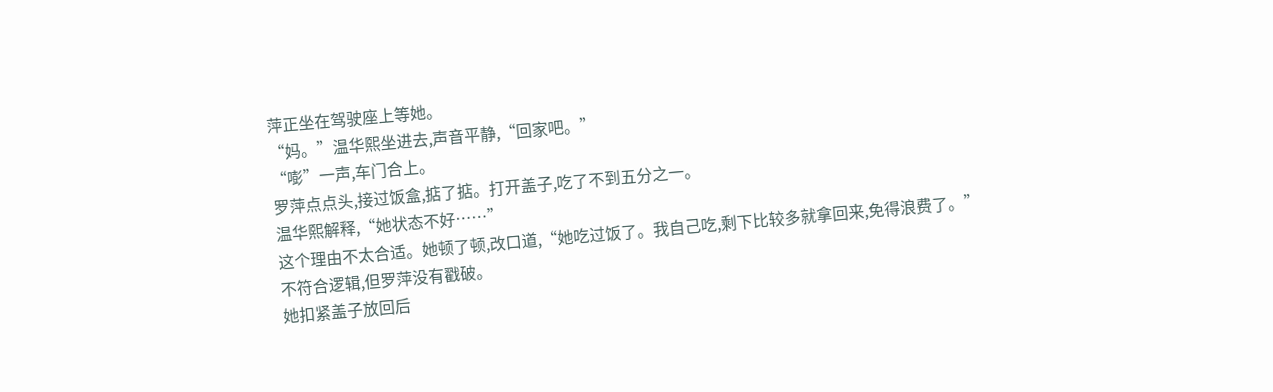萍正坐在驾驶座上等她。
“妈。”温华熙坐进去,声音平静,“回家吧。”
“嘭”一声,车门合上。
罗萍点点头,接过饭盒,掂了掂。打开盖子,吃了不到五分之一。
温华熙解释,“她状态不好……”
这个理由不太合适。她顿了顿,改口道,“她吃过饭了。我自己吃,剩下比较多就拿回来,免得浪费了。”
不符合逻辑,但罗萍没有戳破。
她扣紧盖子放回后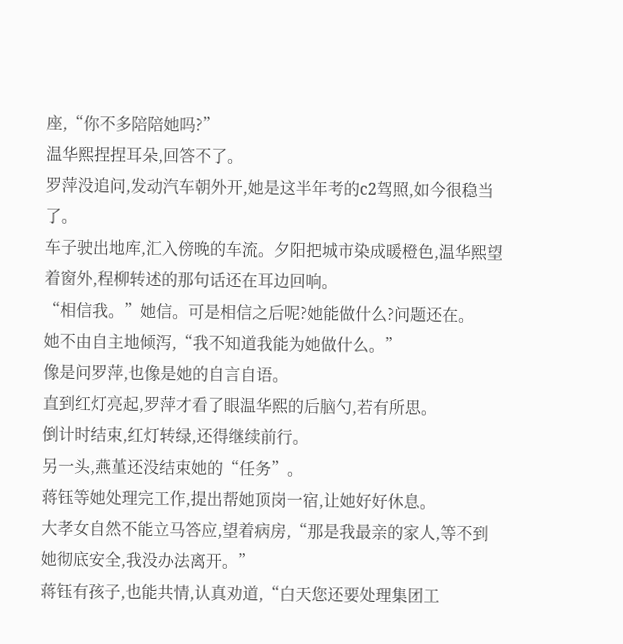座,“你不多陪陪她吗?”
温华熙捏捏耳朵,回答不了。
罗萍没追问,发动汽车朝外开,她是这半年考的c2驾照,如今很稳当了。
车子驶出地库,汇入傍晚的车流。夕阳把城市染成暖橙色,温华熙望着窗外,程柳转述的那句话还在耳边回响。
“相信我。”她信。可是相信之后呢?她能做什么?问题还在。
她不由自主地倾泻,“我不知道我能为她做什么。”
像是问罗萍,也像是她的自言自语。
直到红灯亮起,罗萍才看了眼温华熙的后脑勺,若有所思。
倒计时结束,红灯转绿,还得继续前行。
另一头,燕堇还没结束她的“任务”。
蒋钰等她处理完工作,提出帮她顶岗一宿,让她好好休息。
大孝女自然不能立马答应,望着病房,“那是我最亲的家人,等不到她彻底安全,我没办法离开。”
蒋钰有孩子,也能共情,认真劝道,“白天您还要处理集团工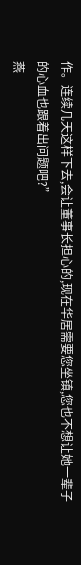作。连续几天这样下去,会让董事长担心的,现在华居需要您坐镇,您也不想让她一辈子的心血也跟着出问题吧?”
燕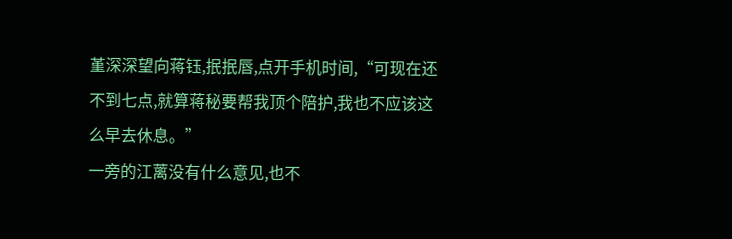堇深深望向蒋钰,抿抿唇,点开手机时间,“可现在还不到七点,就算蒋秘要帮我顶个陪护,我也不应该这么早去休息。”
一旁的江蓠没有什么意见,也不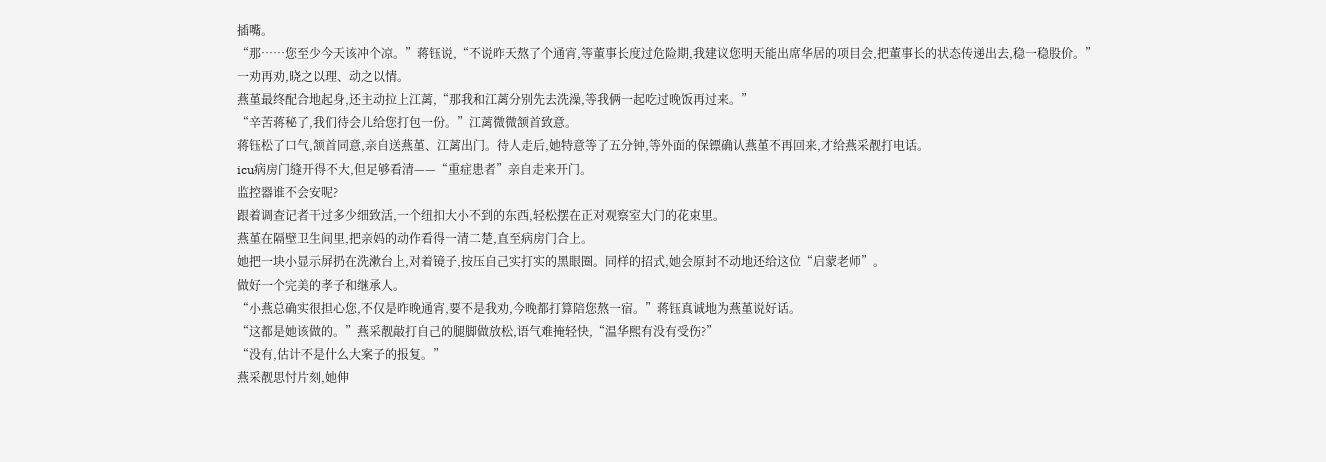插嘴。
“那……您至少今天该冲个凉。”蒋钰说,“不说昨天熬了个通宵,等董事长度过危险期,我建议您明天能出席华居的项目会,把董事长的状态传递出去,稳一稳股价。”
一劝再劝,晓之以理、动之以情。
燕堇最终配合地起身,还主动拉上江蓠,“那我和江蓠分别先去洗澡,等我俩一起吃过晚饭再过来。”
“辛苦蒋秘了,我们待会儿给您打包一份。”江蓠微微颔首致意。
蒋钰松了口气,颔首同意,亲自送燕堇、江蓠出门。待人走后,她特意等了五分钟,等外面的保镖确认燕堇不再回来,才给燕采靓打电话。
icu病房门缝开得不大,但足够看清——“重症患者”亲自走来开门。
监控器谁不会安呢?
跟着调查记者干过多少细致活,一个纽扣大小不到的东西,轻松摆在正对观察室大门的花束里。
燕堇在隔壁卫生间里,把亲妈的动作看得一清二楚,直至病房门合上。
她把一块小显示屏扔在洗漱台上,对着镜子,按压自己实打实的黑眼圈。同样的招式,她会原封不动地还给这位“启蒙老师”。
做好一个完美的孝子和继承人。
“小燕总确实很担心您,不仅是昨晚通宵,要不是我劝,今晚都打算陪您熬一宿。”蒋钰真诚地为燕堇说好话。
“这都是她该做的。”燕采靓敲打自己的腿脚做放松,语气难掩轻快,“温华熙有没有受伤?”
“没有,估计不是什么大案子的报复。”
燕采靓思忖片刻,她伸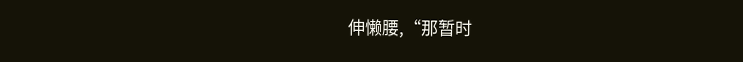伸懒腰,“那暂时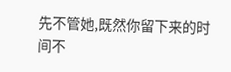先不管她,既然你留下来的时间不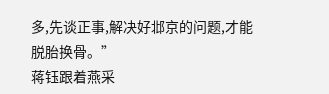多,先谈正事,解决好邶京的问题,才能脱胎换骨。”
蒋钰跟着燕采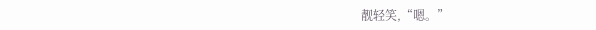靓轻笑,“嗯。”